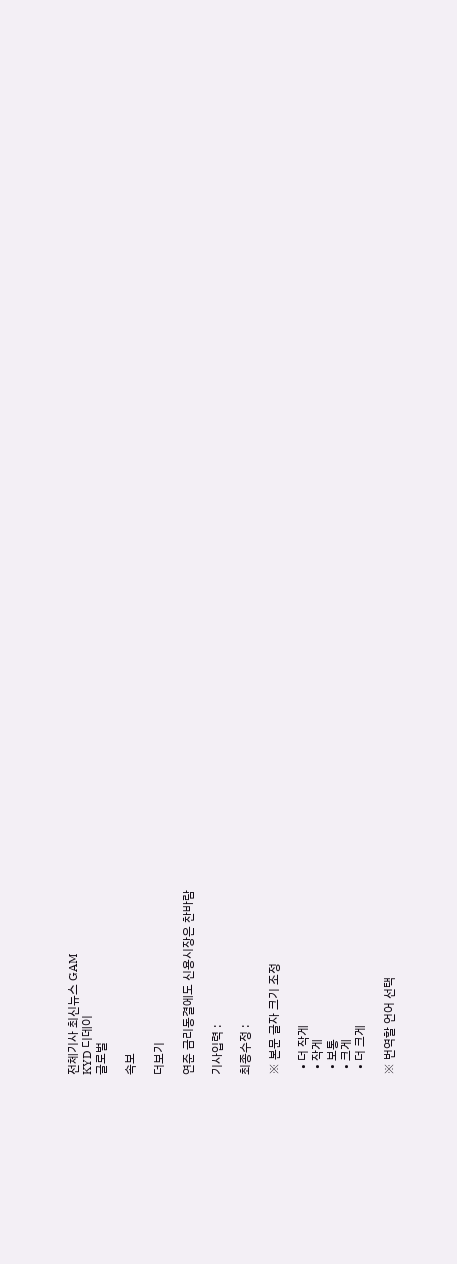전체기사 최신뉴스 GAM
KYD 디데이
글로벌

속보

더보기

연준 금리동결에도 신용시장은 찬바람

기사입력 :

최종수정 :

※ 본문 글자 크기 조정

  • 더 작게
  • 작게
  • 보통
  • 크게
  • 더 크게

※ 번역할 언어 선택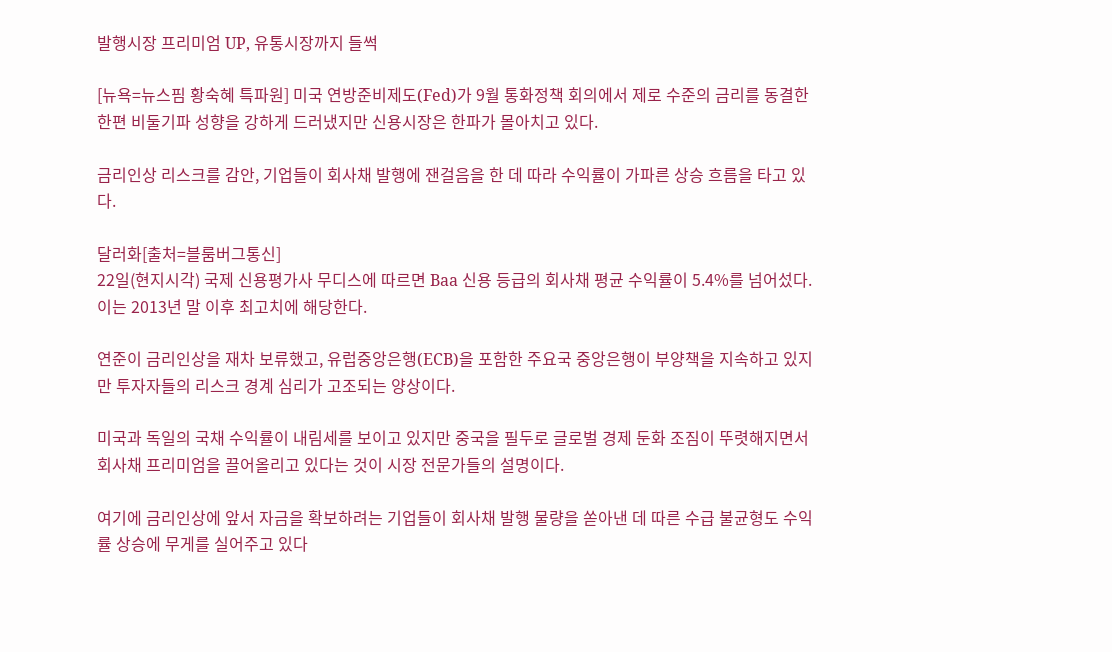발행시장 프리미엄 UP, 유통시장까지 들썩

[뉴욕=뉴스핌 황숙혜 특파원] 미국 연방준비제도(Fed)가 9월 통화정책 회의에서 제로 수준의 금리를 동결한 한편 비둘기파 성향을 강하게 드러냈지만 신용시장은 한파가 몰아치고 있다.

금리인상 리스크를 감안, 기업들이 회사채 발행에 잰걸음을 한 데 따라 수익률이 가파른 상승 흐름을 타고 있다.

달러화[출처=블룸버그통신]
22일(현지시각) 국제 신용평가사 무디스에 따르면 Baa 신용 등급의 회사채 평균 수익률이 5.4%를 넘어섰다. 이는 2013년 말 이후 최고치에 해당한다.

연준이 금리인상을 재차 보류했고, 유럽중앙은행(ECB)을 포함한 주요국 중앙은행이 부양책을 지속하고 있지만 투자자들의 리스크 경계 심리가 고조되는 양상이다.

미국과 독일의 국채 수익률이 내림세를 보이고 있지만 중국을 필두로 글로벌 경제 둔화 조짐이 뚜렷해지면서 회사채 프리미엄을 끌어올리고 있다는 것이 시장 전문가들의 설명이다.

여기에 금리인상에 앞서 자금을 확보하려는 기업들이 회사채 발행 물량을 쏟아낸 데 따른 수급 불균형도 수익률 상승에 무게를 실어주고 있다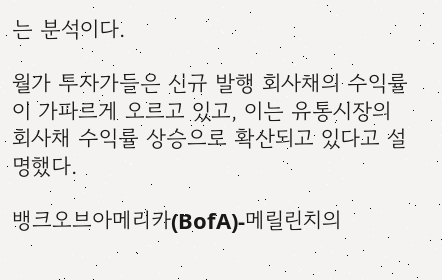는 분석이다.

월가 투자가들은 신규 발행 회사채의 수익률이 가파르게 오르고 있고, 이는 유통시장의 회사채 수익률 상승으로 확산되고 있다고 설명했다.

뱅크오브아메리카(BofA)-메릴린치의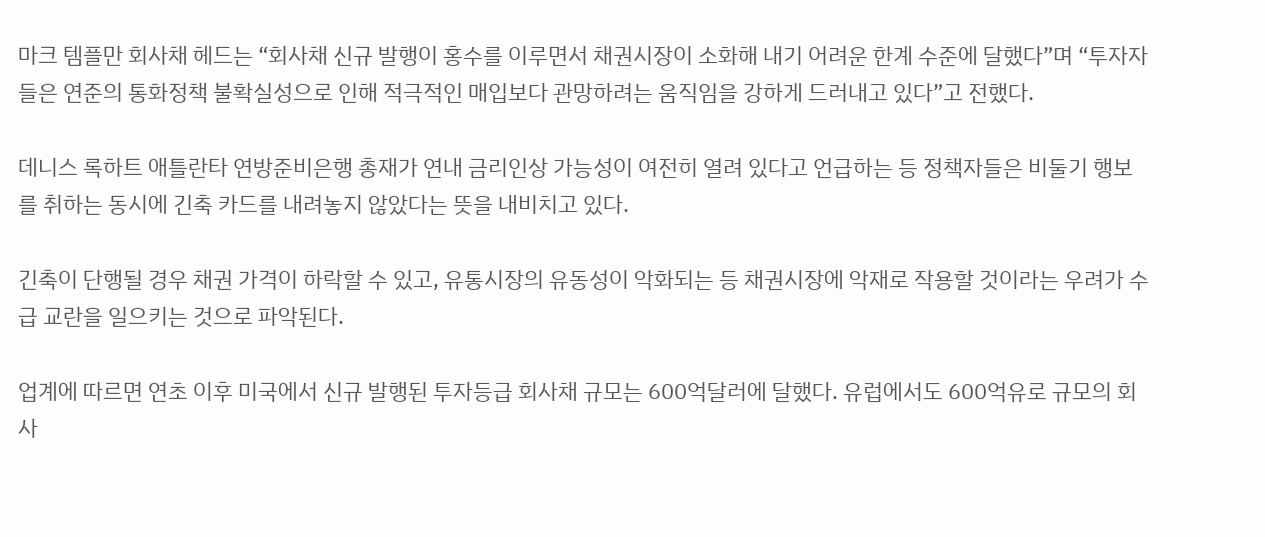마크 템플만 회사채 헤드는 “회사채 신규 발행이 홍수를 이루면서 채권시장이 소화해 내기 어려운 한계 수준에 달했다”며 “투자자들은 연준의 통화정책 불확실성으로 인해 적극적인 매입보다 관망하려는 움직임을 강하게 드러내고 있다”고 전했다.

데니스 록하트 애틀란타 연방준비은행 총재가 연내 금리인상 가능성이 여전히 열려 있다고 언급하는 등 정책자들은 비둘기 행보를 취하는 동시에 긴축 카드를 내려놓지 않았다는 뜻을 내비치고 있다.

긴축이 단행될 경우 채권 가격이 하락할 수 있고, 유통시장의 유동성이 악화되는 등 채권시장에 악재로 작용할 것이라는 우려가 수급 교란을 일으키는 것으로 파악된다.

업계에 따르면 연초 이후 미국에서 신규 발행된 투자등급 회사채 규모는 600억달러에 달했다. 유럽에서도 600억유로 규모의 회사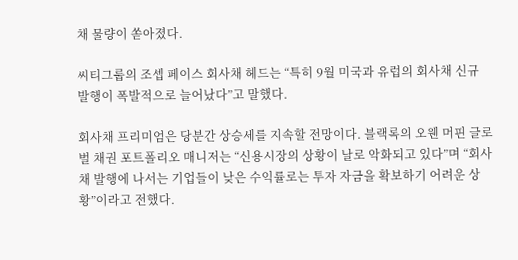채 물량이 쏟아졌다.

씨티그룹의 조셉 페이스 회사채 헤드는 “특히 9월 미국과 유럽의 회사채 신규 발행이 폭발적으로 늘어났다”고 말했다.

회사채 프리미엄은 당분간 상승세를 지속할 전망이다. 블랙록의 오웬 머핀 글로벌 채권 포트폴리오 매니저는 “신용시장의 상황이 날로 악화되고 있다”며 “회사채 발행에 나서는 기업들이 낮은 수익률로는 투자 자금을 확보하기 어려운 상황”이라고 전했다.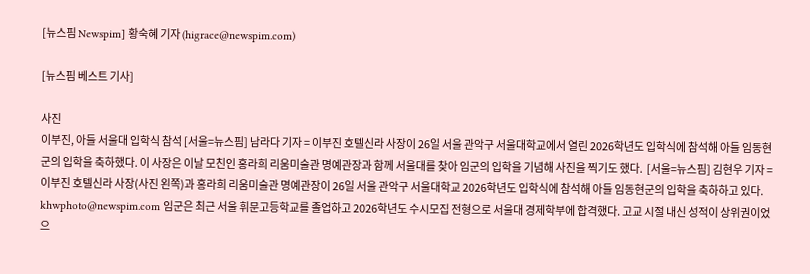[뉴스핌 Newspim] 황숙혜 기자 (higrace@newspim.com)

[뉴스핌 베스트 기사]

사진
이부진, 아들 서울대 입학식 참석 [서울=뉴스핌] 남라다 기자 = 이부진 호텔신라 사장이 26일 서울 관악구 서울대학교에서 열린 2026학년도 입학식에 참석해 아들 임동현군의 입학을 축하했다. 이 사장은 이날 모친인 홍라희 리움미술관 명예관장과 함께 서울대를 찾아 임군의 입학을 기념해 사진을 찍기도 했다.  [서울=뉴스핌] 김현우 기자 = 이부진 호텔신라 사장(사진 왼쪽)과 홍라희 리움미술관 명예관장이 26일 서울 관악구 서울대학교 2026학년도 입학식에 참석해 아들 임동현군의 입학을 축하하고 있다.  khwphoto@newspim.com 임군은 최근 서울 휘문고등학교를 졸업하고 2026학년도 수시모집 전형으로 서울대 경제학부에 합격했다. 고교 시절 내신 성적이 상위권이었으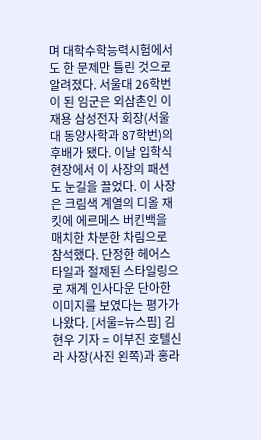며 대학수학능력시험에서도 한 문제만 틀린 것으로 알려졌다. 서울대 26학번이 된 임군은 외삼촌인 이재용 삼성전자 회장(서울대 동양사학과 87학번)의 후배가 됐다. 이날 입학식 현장에서 이 사장의 패션도 눈길을 끌었다. 이 사장은 크림색 계열의 디올 재킷에 에르메스 버킨백을 매치한 차분한 차림으로 참석했다. 단정한 헤어스타일과 절제된 스타일링으로 재계 인사다운 단아한 이미지를 보였다는 평가가 나왔다. [서울=뉴스핌] 김현우 기자 = 이부진 호텔신라 사장(사진 왼쪽)과 홍라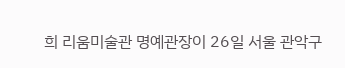희 리움미술관 명예관장이 26일 서울 관악구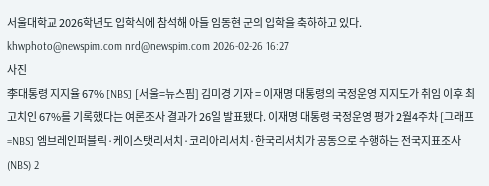서울대학교 2026학년도 입학식에 참석해 아들 임동현 군의 입학을 축하하고 있다. khwphoto@newspim.com nrd@newspim.com 2026-02-26 16:27
사진
李대통령 지지율 67% [NBS] [서울=뉴스핌] 김미경 기자 = 이재명 대통령의 국정운영 지지도가 취임 이후 최고치인 67%를 기록했다는 여론조사 결과가 26일 발표됐다. 이재명 대통령 국정운영 평가 2월4주차 [그래프=NBS] 엠브레인퍼블릭·케이스탯리서치·코리아리서치·한국리서치가 공동으로 수행하는 전국지표조사(NBS) 2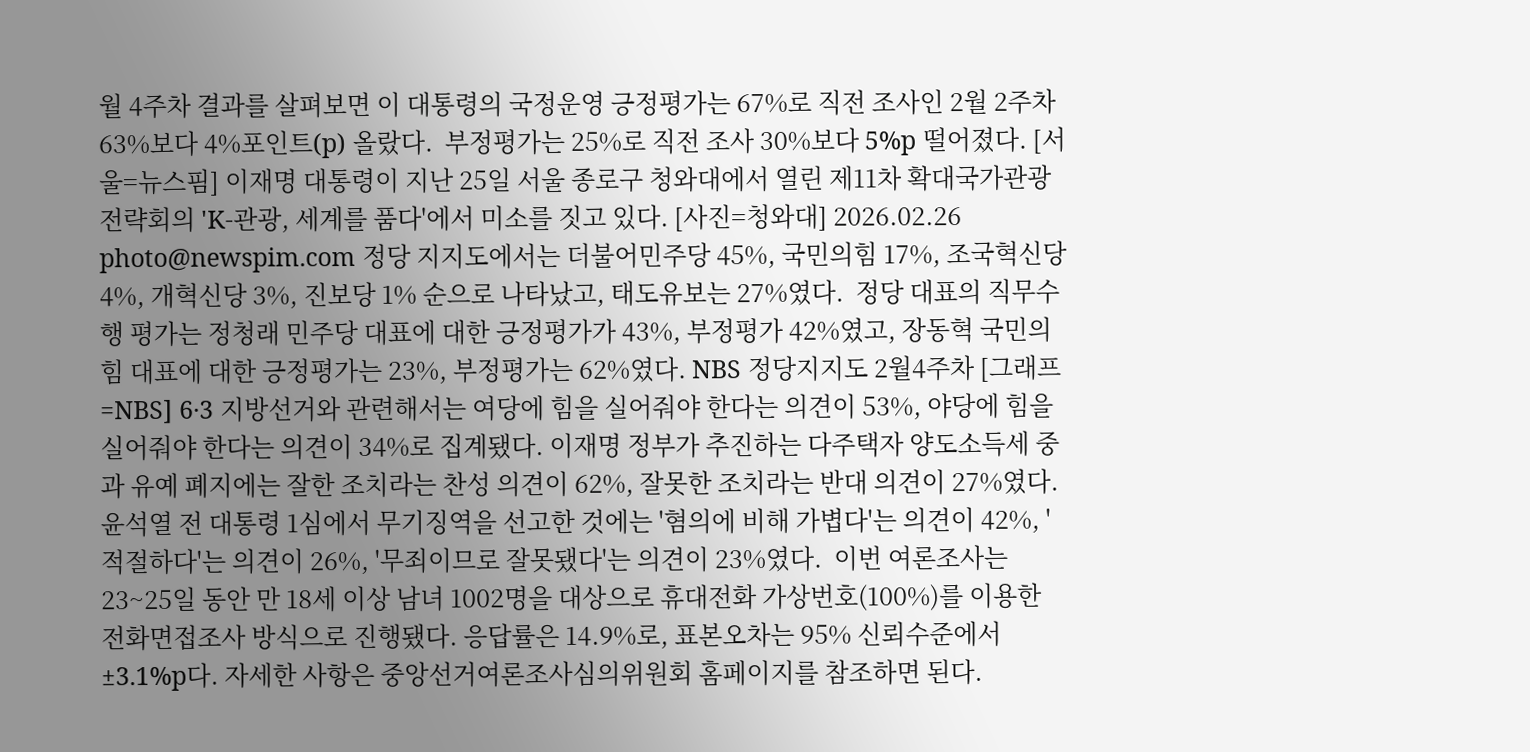월 4주차 결과를 살펴보면 이 대통령의 국정운영 긍정평가는 67%로 직전 조사인 2월 2주차 63%보다 4%포인트(p) 올랐다.  부정평가는 25%로 직전 조사 30%보다 5%p 떨어졌다. [서울=뉴스핌] 이재명 대통령이 지난 25일 서울 종로구 청와대에서 열린 제11차 확대국가관광전략회의 'K-관광, 세계를 품다'에서 미소를 짓고 있다. [사진=청와대] 2026.02.26 photo@newspim.com 정당 지지도에서는 더불어민주당 45%, 국민의힘 17%, 조국혁신당 4%, 개혁신당 3%, 진보당 1% 순으로 나타났고, 태도유보는 27%였다.  정당 대표의 직무수행 평가는 정청래 민주당 대표에 대한 긍정평가가 43%, 부정평가 42%였고, 장동혁 국민의힘 대표에 대한 긍정평가는 23%, 부정평가는 62%였다. NBS 정당지지도 2월4주차 [그래프=NBS] 6·3 지방선거와 관련해서는 여당에 힘을 실어줘야 한다는 의견이 53%, 야당에 힘을 실어줘야 한다는 의견이 34%로 집계됐다. 이재명 정부가 추진하는 다주택자 양도소득세 중과 유예 폐지에는 잘한 조치라는 찬성 의견이 62%, 잘못한 조치라는 반대 의견이 27%였다.  윤석열 전 대통령 1심에서 무기징역을 선고한 것에는 '혐의에 비해 가볍다'는 의견이 42%, '적절하다'는 의견이 26%, '무죄이므로 잘못됐다'는 의견이 23%였다.  이번 여론조사는 23~25일 동안 만 18세 이상 남녀 1002명을 대상으로 휴대전화 가상번호(100%)를 이용한 전화면접조사 방식으로 진행됐다. 응답률은 14.9%로, 표본오차는 95% 신뢰수준에서 ±3.1%p다. 자세한 사항은 중앙선거여론조사심의위원회 홈페이지를 참조하면 된다.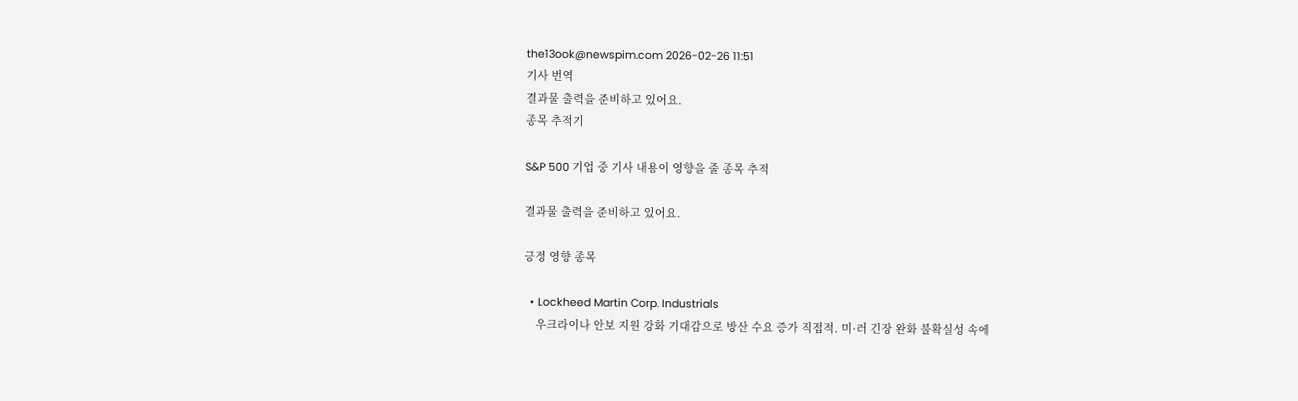the13ook@newspim.com 2026-02-26 11:51
기사 번역
결과물 출력을 준비하고 있어요.
종목 추적기

S&P 500 기업 중 기사 내용이 영향을 줄 종목 추적

결과물 출력을 준비하고 있어요.

긍정 영향 종목

  • Lockheed Martin Corp. Industrials
    우크라이나 안보 지원 강화 기대감으로 방산 수요 증가 직접적. 미·러 긴장 완화 불확실성 속에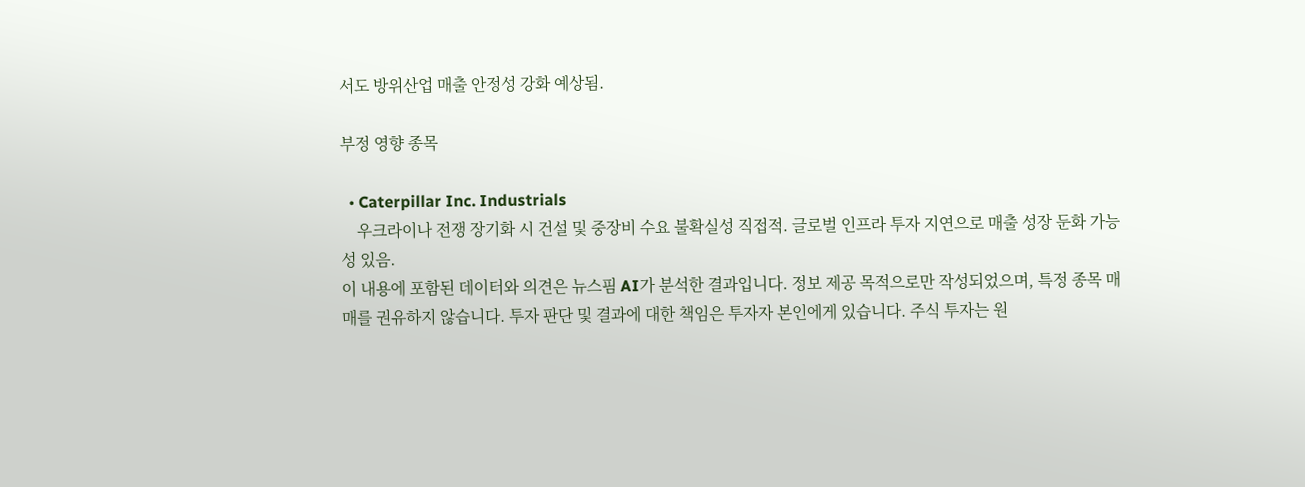서도 방위산업 매출 안정성 강화 예상됨.

부정 영향 종목

  • Caterpillar Inc. Industrials
    우크라이나 전쟁 장기화 시 건설 및 중장비 수요 불확실성 직접적. 글로벌 인프라 투자 지연으로 매출 성장 둔화 가능성 있음.
이 내용에 포함된 데이터와 의견은 뉴스핌 AI가 분석한 결과입니다. 정보 제공 목적으로만 작성되었으며, 특정 종목 매매를 권유하지 않습니다. 투자 판단 및 결과에 대한 책임은 투자자 본인에게 있습니다. 주식 투자는 원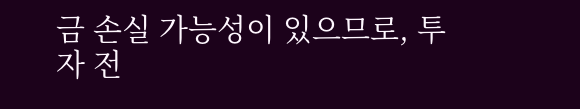금 손실 가능성이 있으므로, 투자 전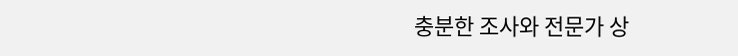충분한 조사와 전문가 상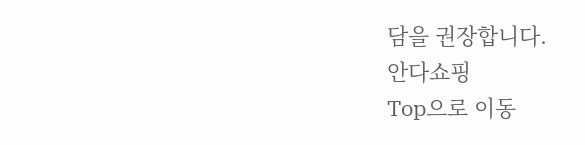담을 권장합니다.
안다쇼핑
Top으로 이동